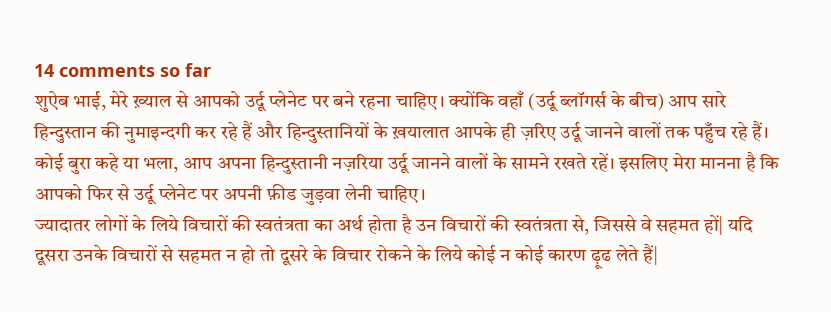14 comments so far
शुऐब भाई, मेरे ख़्याल से आपको उर्दू प्लेनेट पर बने रहना चाहिए। क्योंकि वहाँ (उर्दू ब्लॉगर्स के बीच) आप सारे हिन्दुस्तान की नुमाइन्दगी कर रहे हैं और हिन्दुस्तानियों के ख़यालात आपके ही ज़रिए उर्दू जानने वालों तक पहुँच रहे हैं। कोई बुरा कहे या भला, आप अपना हिन्दुस्तानी नज़रिया उर्दू जानने वालों के सामने रखते रहें। इसलिए मेरा मानना है कि आपको फिर से उर्दू प्लेनेट पर अपनी फ़ीड जुड़वा लेनी चाहिए।
ज्यादातर लोगों के लिये विचारों की स्वतंत्रता का अर्थ होता है उन विचारों की स्वतंत्रता से, जिससे वे सहमत हों| यदि दूसरा उनके विचारों से सहमत न हो तो दूसरे के विचार रोकने के लिये कोई न कोई कारण ढ़ूढ लेते हैं|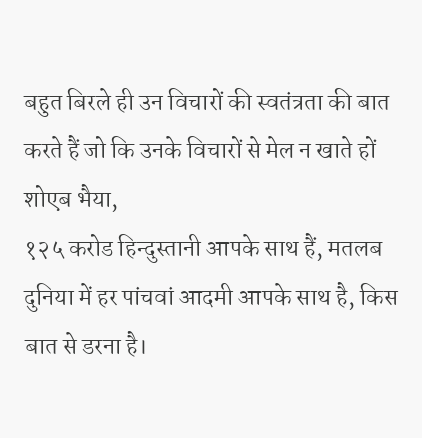बहुत बिरले ही उन विचारों की स्वतंत्रता की बात करते हैं जो कि उनके विचारों से मेल न खाते हों
शोएब भैया,
१२५ करोड हिन्दुस्तानी आपके साथ हैं, मतलब दुनिया में हर पांचवां आदमी आपके साथ है, किस बात से डरना है।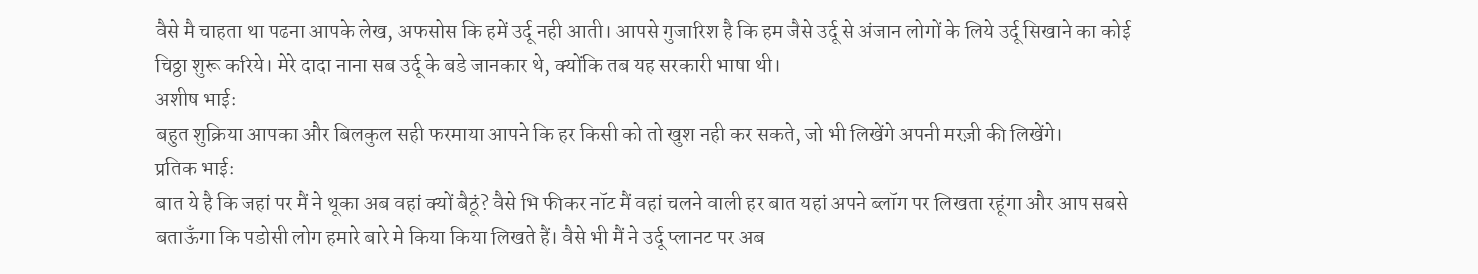वैसे मै चाहता था पढना आपके लेख, अफसोस कि हमें उर्दू नही आती। आपसे गुजारिश है कि हम जैसे उर्दू से अंजान लोगों के लिये उर्दू सिखाने का कोई चिठ्ठा शुरू करिये। मेरे दादा नाना सब उर्दू के बडे जानकार थे, क्योंकि तब यह सरकारी भाषा थी।
अशीष भाईः
बहुत शुक्रिया आपका और बिलकुल सही फरमाया आपने कि हर किसी को तो खुश नही कर सकते, जो भी लिखेंगे अपनी मरज़ी की लिखेंगे।
प्रतिक भाईः
बात ये है कि जहां पर मैं ने थूका अब वहां क्यों बैठूं? वैसे भि फीकर नॉट मैं वहां चलने वाली हर बात यहां अपने ब्लॉग पर लिखता रहूंगा और आप सबसे बताऊँगा कि पडोसी लोग हमारे बारे मे किया किया लिखते हैं। वैसे भी मैं ने उर्दू प्लानट पर अब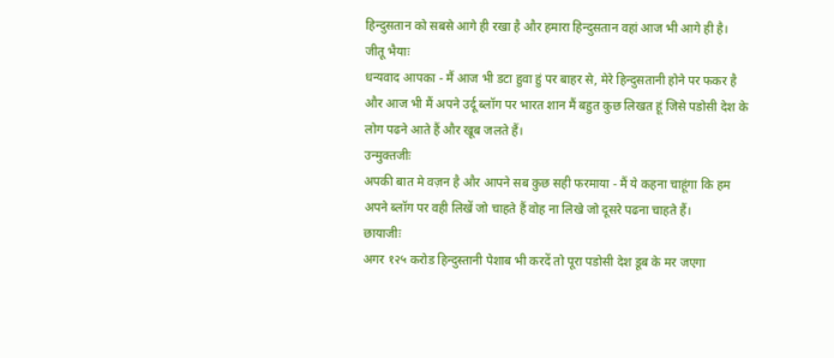हिन्दुसतान को सबसे आगे ही रखा है और हमारा हिन्दुसतान वहां आज भी आगे ही है।
जीतू भैयाः
धन्यवाद आपका - मैं आज भी डटा हुवा हुं पर बाहर से, मेरे हिन्दुसतानी होने पर फकर है और आज भी मैं अपने उर्दू ब्लॉग पर भारत शान मैं बहुत कुछ लिखत हूं जिसे पडोसी देश के लोग पढने आते हैं और खूब जलते हैं।
उन्मुक्तजीः
अपकी बात मे वज़न है और आपने सब कुछ सही फरमाया - मैं ये कहना चाहूंगा कि हम अपने ब्लॉग पर वही लिखें जो चाहते हैं वोह ना लिखे जो दूसरे पढना चाहते हैं।
छायाजीः
अगर १२५ करोड हिन्दुस्तानी पेशाब भी करदें तो पूरा पडोसी देश डूब के मर जएगा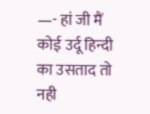—- हां जी मैं कोई उर्दू हिन्दी का उसताद तो नही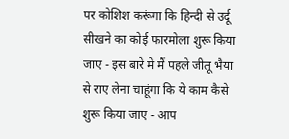पर कोशिश करूंगा कि हिन्दी से उर्दू सीखने का कोई फारमोला शुरू किया जाए - इस बारे मे मैं पहले जीतू भैया से राए लेना चाहूंगा कि ये काम कैसे शुरू किया जाए - आप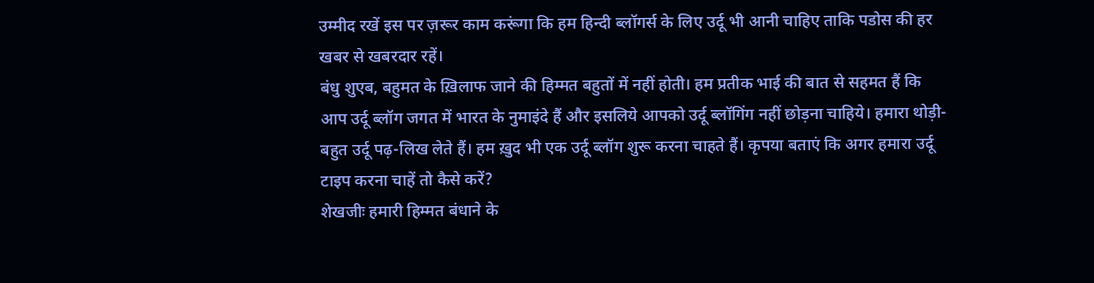उम्मीद रखें इस पर ज़रूर काम करूंगा कि हम हिन्दी ब्लॉगर्स के लिए उर्दू भी आनी चाहिए ताकि पडोस की हर खबर से खबरदार रहें।
बंधु शुएब, बहुमत के ख़िलाफ जाने की हिम्मत बहुतों में नहीं होती। हम प्रतीक भाई की बात से सहमत हैं कि आप उर्दू ब्लॉग जगत में भारत के नुमाइंदे हैं और इसलिये आपको उर्दू ब्लॉगिंग नहीं छोड़ना चाहिये। हमारा थोड़ी- बहुत उर्दू पढ़-लिख लेते हैं। हम ख़ुद भी एक उर्दू ब्लॉग शुरू करना चाहते हैं। कृपया बताएं कि अगर हमारा उर्दू टाइप करना चाहें तो कैसे करें?
शेखजीः हमारी हिम्मत बंधाने के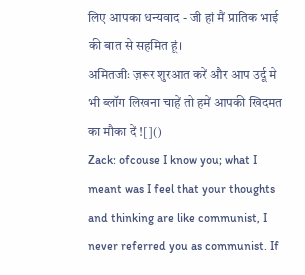लिए आपका धन्यवाद - जी हां मैं प्रातिक भाई की बात से सहमित हूं।
अमितजीः ज़रूर शुरआत करें और आप उर्दू मे भी ब्लॉग लिखना चाहें तो हमें आपकी खिदमत का मौका दें ![]()
Zack: ofcouse I know you; what I meant was I feel that your thoughts and thinking are like communist, I never referred you as communist. If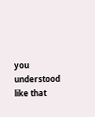you understood like that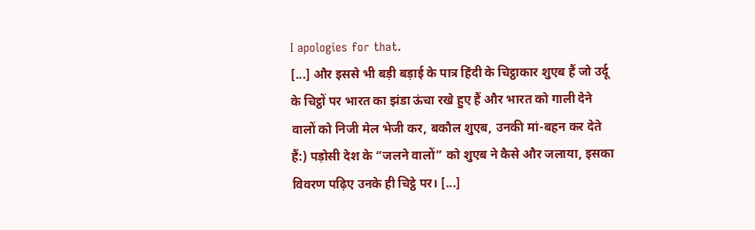I apologies for that.
[...] और इससे भी बड़ी बड़ाई के पात्र हिंदी के चिट्ठाकार शुएब हैं जो उर्दू के चिट्ठों पर भारत का झंडा ऊंचा रखे हुए हैं और भारत को गाली देने वालों को निजी मेल भेजी कर, बकौल शुएब, उनकी मां-बहन कर देते हैं:) पड़ोसी देश के “जलने वालों” को शुएब ने कैसे और जलाया, इसका विवरण पढ़िए उनके ही चिट्ठे पर। [...]